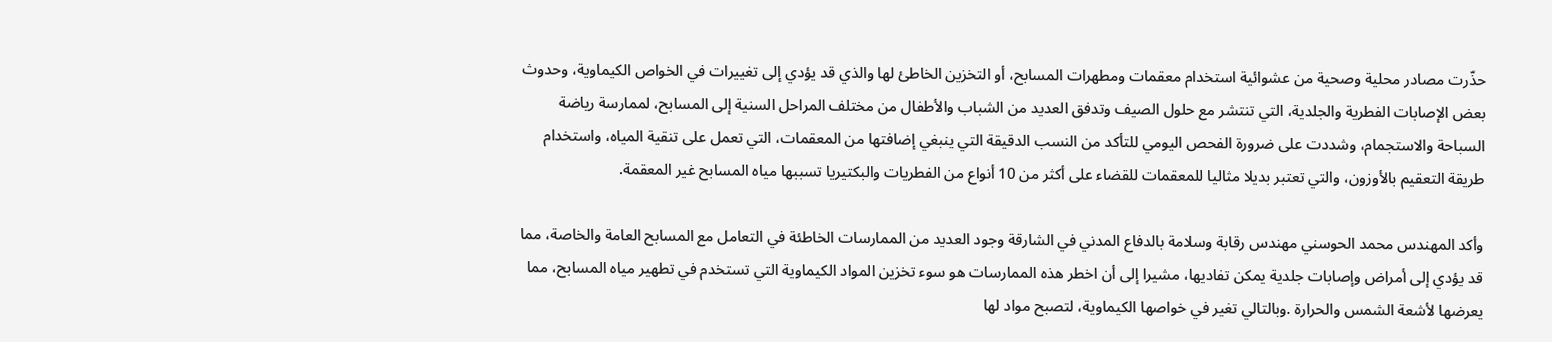حذّرت مصادر محلية وصحية من عشوائية استخدام معقمات ومطهرات المسابح، أو التخزين الخاطئ لها والذي قد يؤدي إلى تغييرات في الخواص الكيماوية، وحدوث بعض الإصابات الفطرية والجلدية، التي تنتشر مع حلول الصيف وتدفق العديد من الشباب والأطفال من مختلف المراحل السنية إلى المسابح، لممارسة رياضة السباحة والاستجمام، وشددت على ضرورة الفحص اليومي للتأكد من النسب الدقيقة التي ينبغي إضافتها من المعقمات، التي تعمل على تنقية المياه، واستخدام طريقة التعقيم بالأوزون، والتي تعتبر بديلا مثاليا للمعقمات للقضاء على أكثر من 10 أنواع من الفطريات والبكتيريا تسببها مياه المسابح غير المعقمة.

وأكد المهندس محمد الحوسني مهندس رقابة وسلامة بالدفاع المدني في الشارقة وجود العديد من الممارسات الخاطئة في التعامل مع المسابح العامة والخاصة، مما قد يؤدي إلى أمراض وإصابات جلدية يمكن تفاديها، مشيرا إلى أن اخطر هذه الممارسات هو سوء تخزين المواد الكيماوية التي تستخدم في تطهير مياه المسابح، مما يعرضها لأشعة الشمس والحرارة .وبالتالي تغير في خواصها الكيماوية، لتصبح مواد لها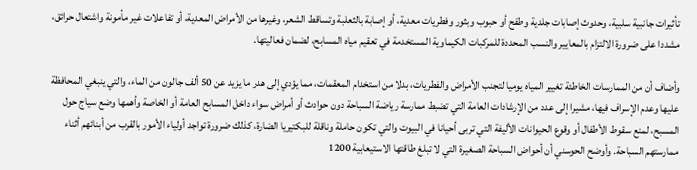تأثيرات جانبية سلبية، وحدوث إصابات جلدية وطفح أو حبوب وبثور وفطريات معدية، أو إصابة بالثعلبة وتساقط الشعر، وغيرها من الأمراض المعدية، أو تفاعلات غير مأمونة واشتعال حرائق، مشددا على ضرورة الالتزام بالمعايير والنسب المحددة للمركبات الكيماوية المستخدمة في تعقيم مياه المسابح، لضمان فعاليتها.

وأضاف أن من الممارسات الخاطئة تغيير المياه يوميا لتجنب الأمراض والفطريات، بدلا من استخدام المعقمات، مما يؤدي إلى هدر ما يزيد عن 50 ألف جالون من الماء، والتي ينبغي المحافظة عليها وعدم الإسراف فيها، مشيرا إلى عدد من الإرشادات العامة التي تضبط ممارسة رياضة السباحة دون حوادث أو أمراض سواء داخل المسابح العامة أو الخاصة وأهمها وضع سياج حول المسبح، لمنع سقوط الأطفال أو وقوع الحيوانات الأليفة التي تربى أحيانا في البيوت والتي تكون حاملة وناقلة للبكتيريا الضارة، كذلك ضرورة تواجد أولياء الأمور بالقرب من أبنائهم أثناء ممارستهم السباحة. وأوضح الحوسني أن أحواض السباحة الصغيرة التي لا تبلغ طاقتها الاستيعابية 1200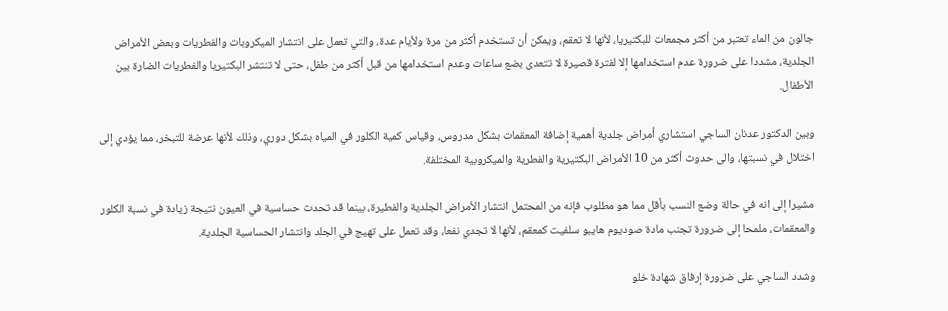جالون من الماء تعتبر من أكثر مجمعات للبكتيريا، لأنها لا تعقم، ويمكن أن تستخدم أكثر من مرة ولأيام عدة، والتي تعمل على انتشار الميكروبات والفطريات وبعض الأمراض الجلدية، مشددا على ضرورة عدم استخدامها إلا لفترة قصيرة لا تتعدى بضع ساعات وعدم استخدامها من قبل أكثر من طفل، حتى لا تنتشر البكتيريا والفطريات الضارة بين الأطفال.

وبين الدكتور عدنان الساجي استشاري أمراض جلدية أهمية إضافة المعقمات بشكل مدروس، وقياس كمية الكلور في المياه بشكل دوري، وذلك لأنها عرضة للتبخر، مما يؤدي إلى اختلال في نسبتها، والى حدوث أكثر من 10 الأمراض البكتيرية والفطرية والميكروبية المختلفة.

مشيرا إلى انه في حالة وضع النسب بأقل مما هو مطلوب فإنه من المحتمل انتشار الأمراض الجلدية والفطيرة، بينما قد تحدث حساسية في العيون نتيجة زيادة في نسبة الكلور والمعقمات، ملمحا إلى ضرورة تجنب مادة صوديوم هايبو سلفيت كمعقم، لأنها لا تجدي نفعا، وقد تعمل على تهيج في الجلد وانتشار الحساسية الجلدية.

وشدد الساجي على ضرورة إرفاق شهادة خلو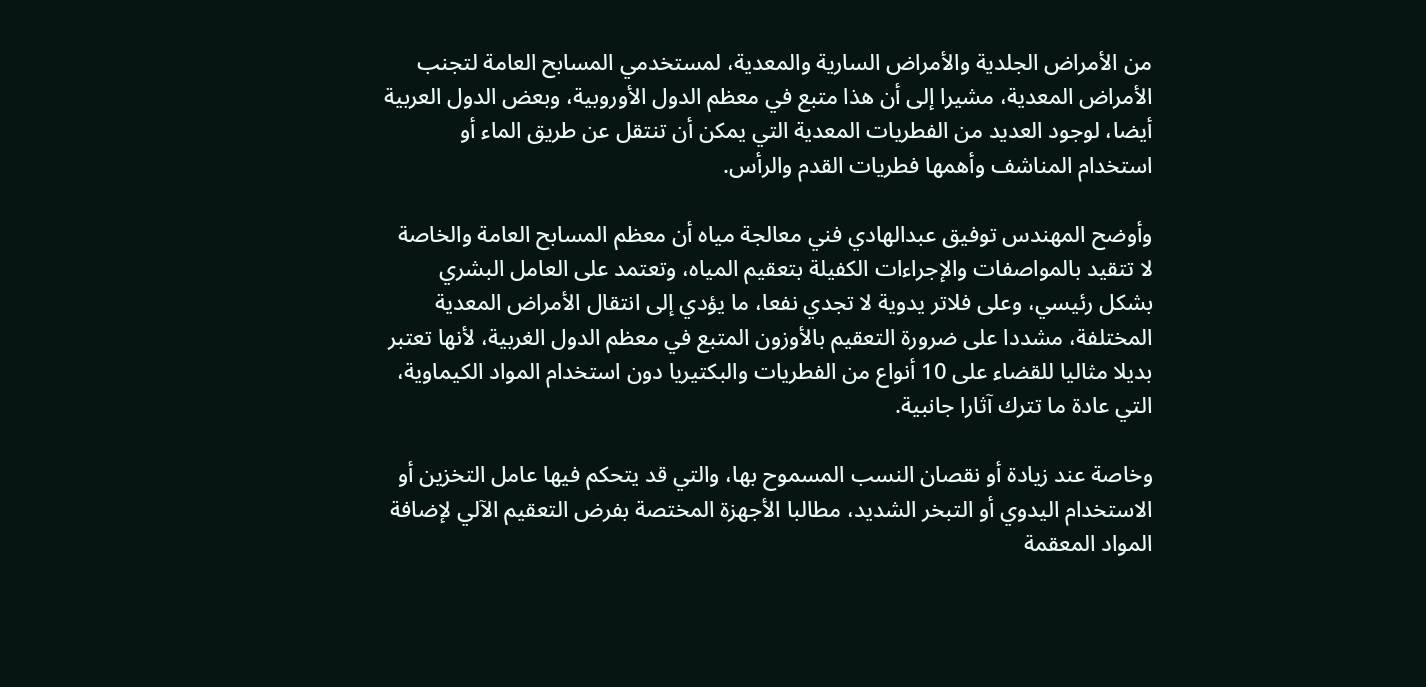من الأمراض الجلدية والأمراض السارية والمعدية، لمستخدمي المسابح العامة لتجنب الأمراض المعدية، مشيرا إلى أن هذا متبع في معظم الدول الأوروبية، وبعض الدول العربية أيضا، لوجود العديد من الفطريات المعدية التي يمكن أن تنتقل عن طريق الماء أو استخدام المناشف وأهمها فطريات القدم والرأس.

وأوضح المهندس توفيق عبدالهادي فني معالجة مياه أن معظم المسابح العامة والخاصة لا تتقيد بالمواصفات والإجراءات الكفيلة بتعقيم المياه، وتعتمد على العامل البشري بشكل رئيسي، وعلى فلاتر يدوية لا تجدي نفعا، ما يؤدي إلى انتقال الأمراض المعدية المختلفة، مشددا على ضرورة التعقيم بالأوزون المتبع في معظم الدول الغربية، لأنها تعتبر بديلا مثاليا للقضاء على 10 أنواع من الفطريات والبكتيريا دون استخدام المواد الكيماوية، التي عادة ما تترك آثارا جانبية.

وخاصة عند زيادة أو نقصان النسب المسموح بها، والتي قد يتحكم فيها عامل التخزين أو الاستخدام اليدوي أو التبخر الشديد، مطالبا الأجهزة المختصة بفرض التعقيم الآلي لإضافة المواد المعقمة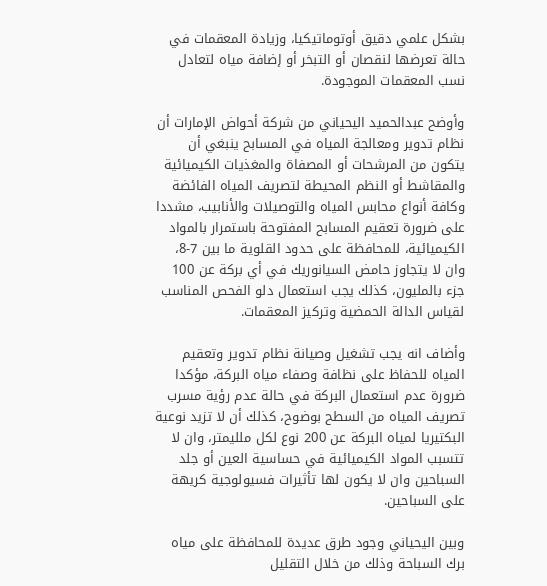بشكل علمي دقيق أوتوماتيكيا، وزيادة المعقمات في حالة تعرضها لنقصان أو التبخر أو إضافة مياه لتعادل نسب المعقمات الموجودة.

وأوضح عبدالحميد اليحياني من شركة أحواض الإمارات أن نظام تدوير ومعالجة المياه في المسابح ينبغي أن يتكون من المرشحات أو المصفاة والمغذيات الكيميائية والمقاشط أو النظم المحيطة لتصريف المياه الفائضة وكافة أنواع محابس المياه والتوصيلات والأنابيب، مشددا على ضرورة تعقيم المسابح المفتوحة باستمرار بالمواد الكيميائية، للمحافظة على حدود القلوية ما بين 7-8، وان لا يتجاوز حامض السيانوريك في أي بركة عن 100 جزء بالمليون، كذلك يجب استعمال دلو الفحص المناسب لقياس الدالة الحمضية وتركيز المعقمات.

وأضاف انه يجب تشغيل وصيانة نظام تدوير وتعقيم المياه للحفاظ على نظافة وصفاء مياه البركة، مؤكدا ضرورة عدم استعمال البركة في حالة عدم رؤية مسرب تصريف المياه من السطح بوضوح، كذلك أن لا تزيد نوعية البكتيريا لمياه البركة عن 200 نوع لكل ملليمتر، وان لا تتسبب المواد الكيميائية في حساسية العين أو جلد السباحين وان لا يكون لها تأثيرات فسيولوجية كريهة على السباحين.

وبين اليحياني وجود طرق عديدة للمحافظة على مياه برك السباحة وذلك من خلال التقليل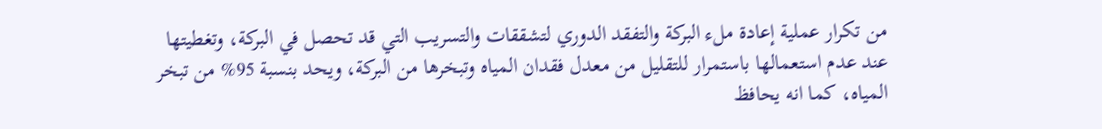من تكرار عملية إعادة ملء البركة والتفقد الدوري لتشققات والتسريب التي قد تحصل في البركة، وتغطيتها عند عدم استعمالها باستمرار للتقليل من معدل فقدان المياه وتبخرها من البركة، ويحد بنسبة 95% من تبخر المياه، كما انه يحافظ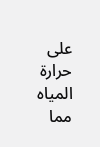على حرارة المياه مما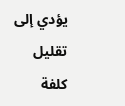يؤدي إلى تقليل كلفة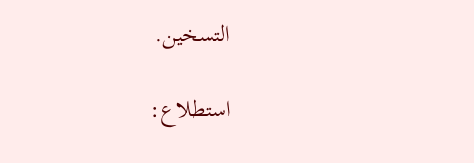التسخين.

استطلاع: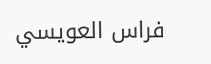فراس العويسي